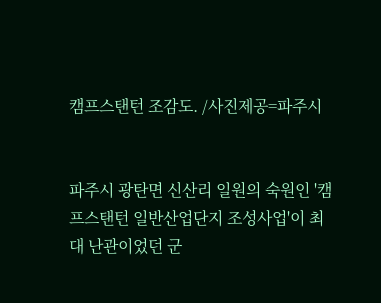캠프스탠턴 조감도. /사진제공=파주시


파주시 광탄면 신산리 일원의 숙원인 '캠프스탠턴 일반산업단지 조성사업'이 최대 난관이었던 군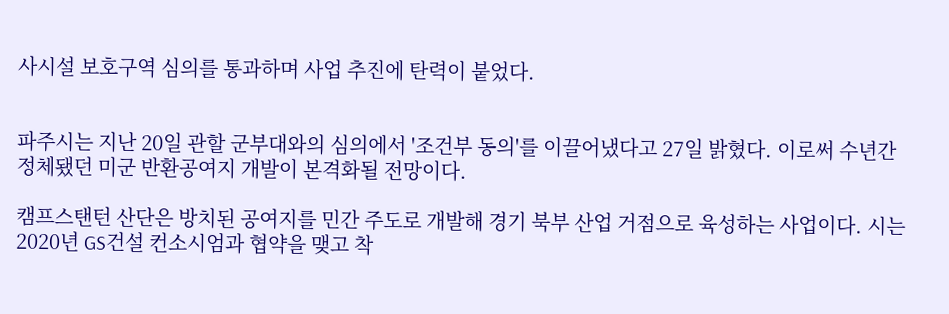사시설 보호구역 심의를 통과하며 사업 추진에 탄력이 붙었다.


파주시는 지난 20일 관할 군부대와의 심의에서 '조건부 동의'를 이끌어냈다고 27일 밝혔다. 이로써 수년간 정체됐던 미군 반환공여지 개발이 본격화될 전망이다.

캠프스탠턴 산단은 방치된 공여지를 민간 주도로 개발해 경기 북부 산업 거점으로 육성하는 사업이다. 시는 2020년 GS건설 컨소시엄과 협약을 맺고 착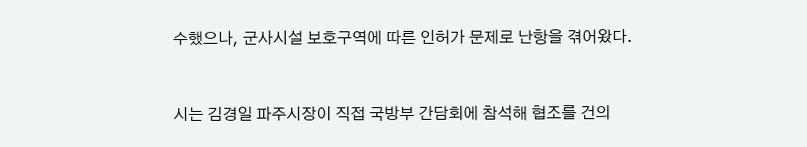수했으나, 군사시설 보호구역에 따른 인허가 문제로 난항을 겪어왔다.


시는 김경일 파주시장이 직접 국방부 간담회에 참석해 협조를 건의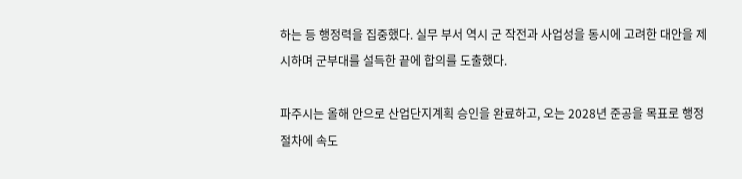하는 등 행정력을 집중했다. 실무 부서 역시 군 작전과 사업성을 동시에 고려한 대안을 제시하며 군부대를 설득한 끝에 합의를 도출했다.

파주시는 올해 안으로 산업단지계획 승인을 완료하고, 오는 2028년 준공을 목표로 행정 절차에 속도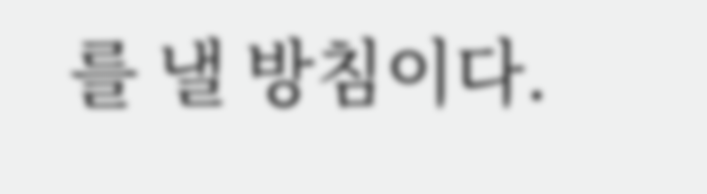를 낼 방침이다.